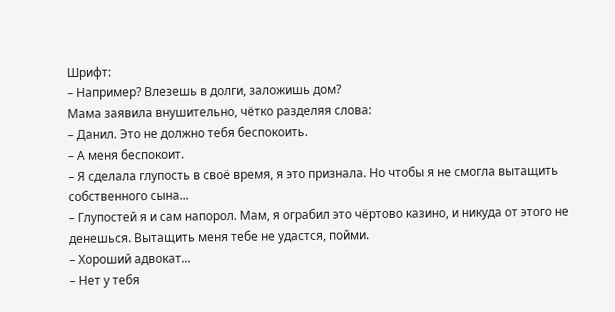Шрифт:
– Например? Влезешь в долги, заложишь дом?
Мама заявила внушительно, чётко разделяя слова:
– Данил. Это не должно тебя беспокоить.
– А меня беспокоит.
– Я сделала глупость в своё время, я это признала. Но чтобы я не смогла вытащить собственного сына...
– Глупостей я и сам напорол. Мам, я ограбил это чёртово казино, и никуда от этого не денешься. Вытащить меня тебе не удастся, пойми.
– Хороший адвокат...
– Нет у тебя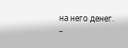на него денег.
–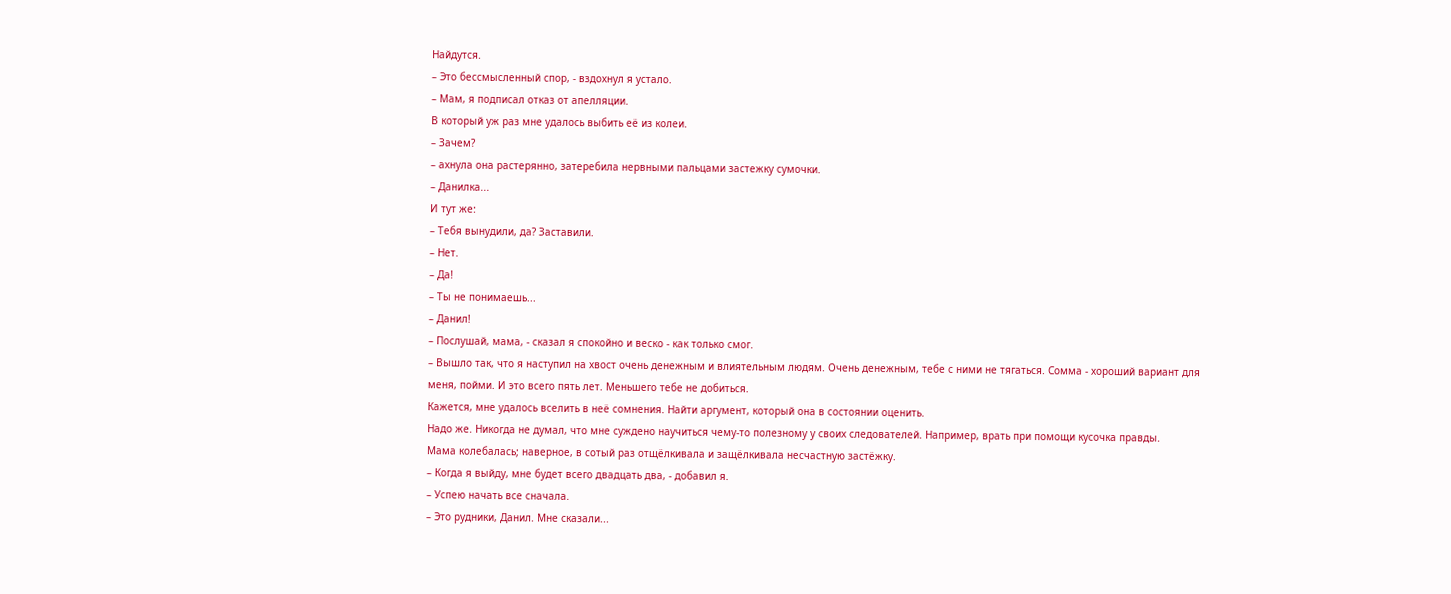Найдутся.
– Это бессмысленный спор, - вздохнул я устало.
– Мам, я подписал отказ от апелляции.
В который уж раз мне удалось выбить её из колеи.
– Зачем?
– ахнула она растерянно, затеребила нервными пальцами застежку сумочки.
– Данилка...
И тут же:
– Тебя вынудили, да? Заставили.
– Нет.
– Да!
– Ты не понимаешь...
– Данил!
– Послушай, мама, - сказал я спокойно и веско - как только смог.
– Вышло так, что я наступил на хвост очень денежным и влиятельным людям. Очень денежным, тебе с ними не тягаться. Сомма - хороший вариант для меня, пойми. И это всего пять лет. Меньшего тебе не добиться.
Кажется, мне удалось вселить в неё сомнения. Найти аргумент, который она в состоянии оценить.
Надо же. Никогда не думал, что мне суждено научиться чему-то полезному у своих следователей. Например, врать при помощи кусочка правды.
Мама колебалась; наверное, в сотый раз отщёлкивала и защёлкивала несчастную застёжку.
– Когда я выйду, мне будет всего двадцать два, - добавил я.
– Успею начать все сначала.
– Это рудники, Данил. Мне сказали...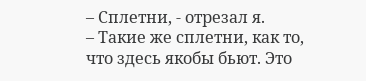– Сплетни, - отрезал я.
– Такие же сплетни, как то, что здесь якобы бьют. Это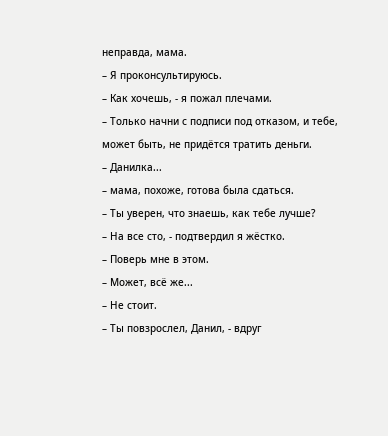неправда, мама.
– Я проконсультируюсь.
– Как хочешь, - я пожал плечами.
– Только начни с подписи под отказом, и тебе, может быть, не придётся тратить деньги.
– Данилка...
– мама, похоже, готова была сдаться.
– Ты уверен, что знаешь, как тебе лучше?
– На все сто, - подтвердил я жёстко.
– Поверь мне в этом.
– Может, всё же...
– Не стоит.
– Ты повзрослел, Данил, - вдруг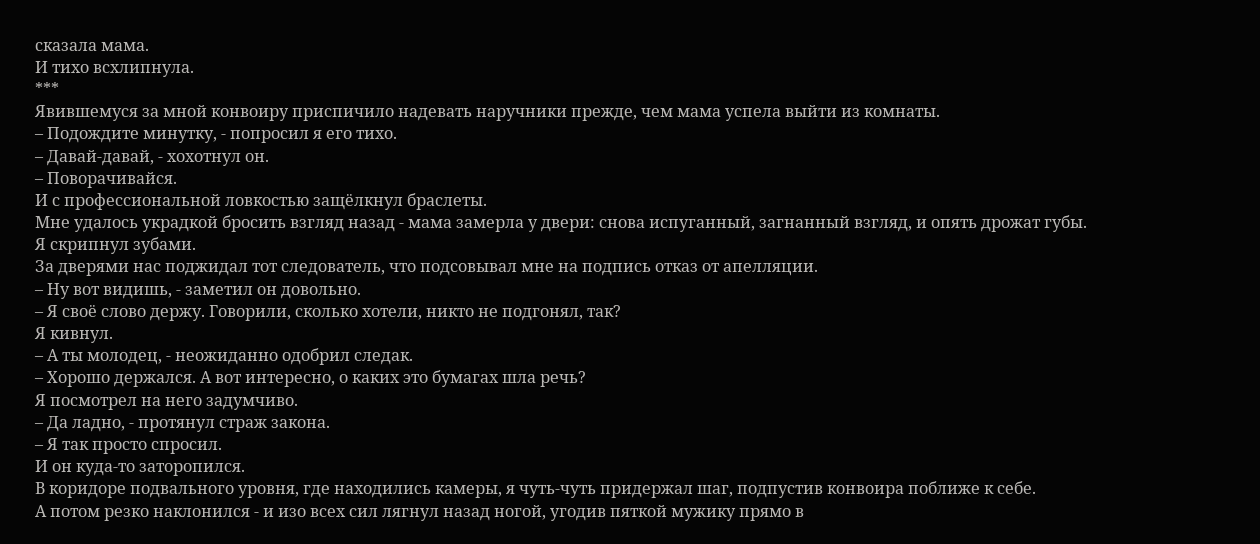сказала мама.
И тихо всхлипнула.
***
Явившемуся за мной конвоиру приспичило надевать наручники прежде, чем мама успела выйти из комнаты.
– Подождите минутку, - попросил я его тихо.
– Давай-давай, - хохотнул он.
– Поворачивайся.
И с профессиональной ловкостью защёлкнул браслеты.
Мне удалось украдкой бросить взгляд назад - мама замерла у двери: снова испуганный, загнанный взгляд, и опять дрожат губы.
Я скрипнул зубами.
За дверями нас поджидал тот следователь, что подсовывал мне на подпись отказ от апелляции.
– Ну вот видишь, - заметил он довольно.
– Я своё слово держу. Говорили, сколько хотели, никто не подгонял, так?
Я кивнул.
– А ты молодец, - неожиданно одобрил следак.
– Хорошо держался. А вот интересно, о каких это бумагах шла речь?
Я посмотрел на него задумчиво.
– Да ладно, - протянул страж закона.
– Я так просто спросил.
И он куда-то заторопился.
В коридоре подвального уровня, где находились камеры, я чуть-чуть придержал шаг, подпустив конвоира поближе к себе.
А потом резко наклонился - и изо всех сил лягнул назад ногой, угодив пяткой мужику прямо в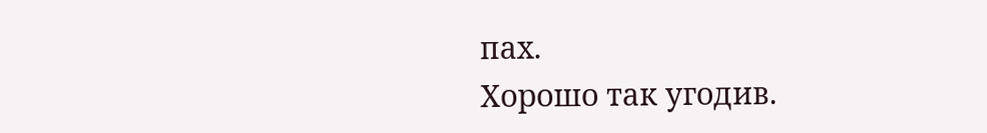пах.
Хорошо так угодив.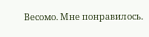Весомо. Мне понравилось.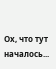Ох, что тут началось...